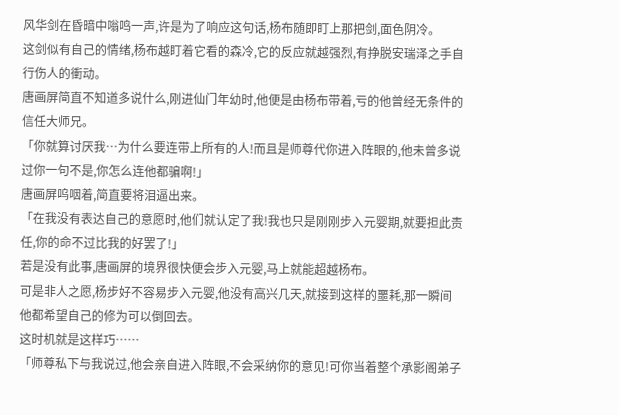风华剑在昏暗中嗡鸣一声,许是为了响应这句话,杨布随即盯上那把剑,面色阴冷。
这剑似有自己的情绪,杨布越盯着它看的森冷,它的反应就越强烈,有挣脱安瑞泽之手自行伤人的衝动。
唐画屏简直不知道多说什么,刚进仙门年幼时,他便是由杨布带着,亏的他曾经无条件的信任大师兄。
「你就算讨厌我…为什么要连带上所有的人!而且是师尊代你进入阵眼的,他未曾多说过你一句不是,你怎么连他都骗啊!」
唐画屏呜咽着,简直要将泪逼出来。
「在我没有表达自己的意愿时,他们就认定了我!我也只是刚刚步入元婴期,就要担此责任,你的命不过比我的好罢了!」
若是没有此事,唐画屏的境界很快便会步入元婴,马上就能超越杨布。
可是非人之愿,杨步好不容易步入元婴,他没有高兴几天,就接到这样的噩耗,那一瞬间他都希望自己的修为可以倒回去。
这时机就是这样巧……
「师尊私下与我说过,他会亲自进入阵眼,不会采纳你的意见!可你当着整个承影阁弟子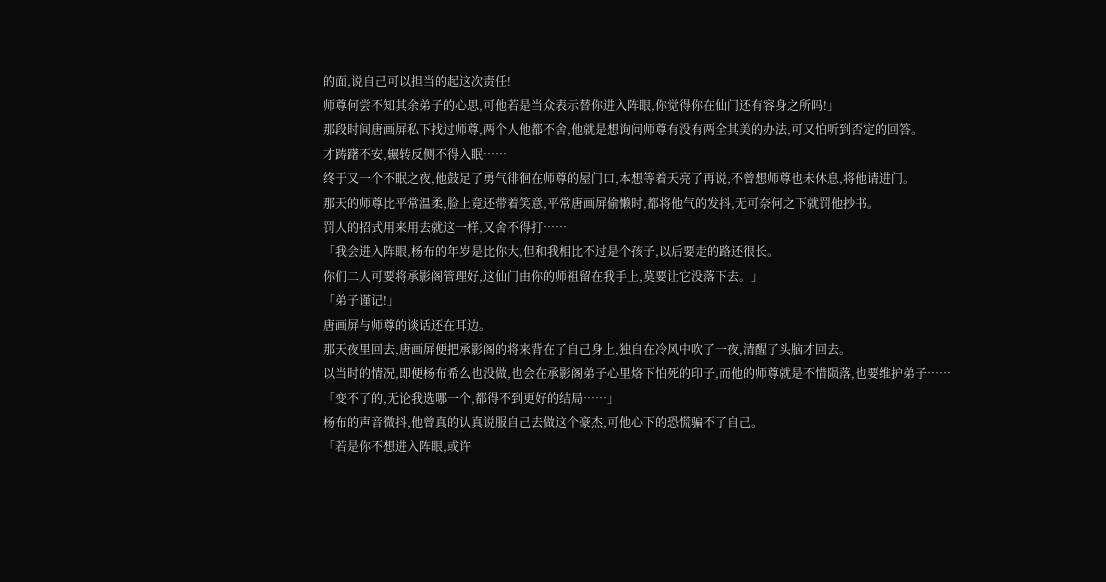的面,说自己可以担当的起这次责任!
师尊何尝不知其余弟子的心思,可他若是当众表示替你进入阵眼,你觉得你在仙门还有容身之所吗!」
那段时间唐画屏私下找过师尊,两个人他都不舍,他就是想询问师尊有没有两全其美的办法,可又怕听到否定的回答。
才踌躇不安,辗转反侧不得入眠……
终于又一个不眠之夜,他鼓足了勇气徘徊在师尊的屋门口,本想等着天亮了再说,不曾想师尊也未休息,将他请进门。
那天的师尊比平常温柔,脸上竟还带着笑意,平常唐画屏偷懒时,都将他气的发抖,无可奈何之下就罚他抄书。
罚人的招式用来用去就这一样,又舍不得打……
「我会进入阵眼,杨布的年岁是比你大,但和我相比不过是个孩子,以后要走的路还很长。
你们二人可要将承影阁管理好,这仙门由你的师祖留在我手上,莫要让它没落下去。」
「弟子谨记!」
唐画屏与师尊的谈话还在耳边。
那天夜里回去,唐画屏便把承影阁的将来背在了自己身上,独自在冷风中吹了一夜,清醒了头脑才回去。
以当时的情况,即便杨布希么也没做,也会在承影阁弟子心里烙下怕死的印子,而他的师尊就是不惜陨落,也要维护弟子……
「变不了的,无论我选哪一个,都得不到更好的结局……」
杨布的声音微抖,他曾真的认真说服自己去做这个豪杰,可他心下的恐慌骗不了自己。
「若是你不想进入阵眼,或许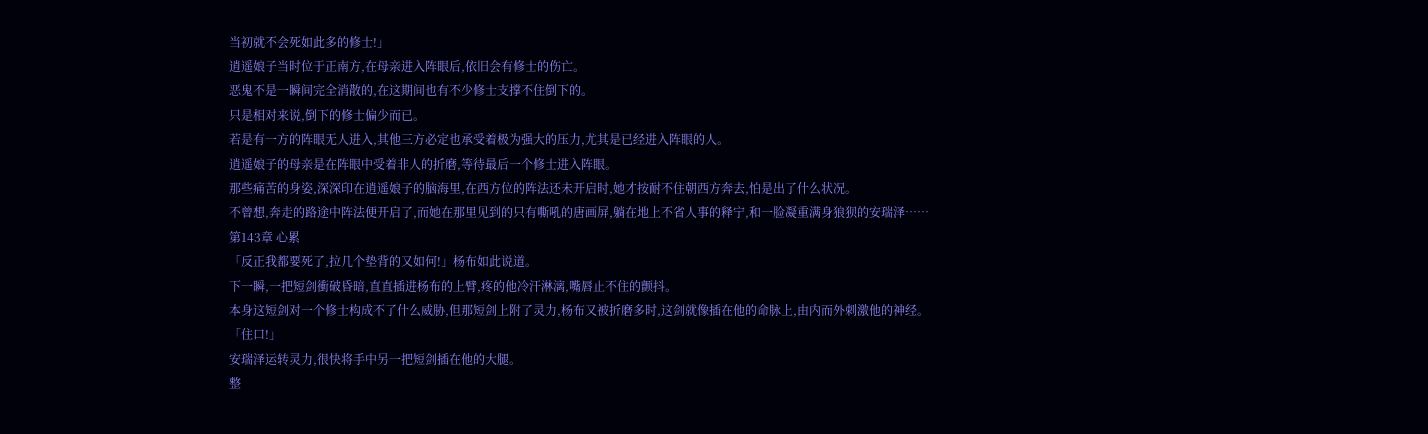当初就不会死如此多的修士!」
逍遥娘子当时位于正南方,在母亲进入阵眼后,依旧会有修士的伤亡。
恶鬼不是一瞬间完全消散的,在这期间也有不少修士支撑不住倒下的。
只是相对来说,倒下的修士偏少而已。
若是有一方的阵眼无人进入,其他三方必定也承受着极为强大的压力,尤其是已经进入阵眼的人。
逍遥娘子的母亲是在阵眼中受着非人的折磨,等待最后一个修士进入阵眼。
那些痛苦的身姿,深深印在逍遥娘子的脑海里,在西方位的阵法还未开启时,她才按耐不住朝西方奔去,怕是出了什么状况。
不曾想,奔走的路途中阵法便开启了,而她在那里见到的只有嘶吼的唐画屏,躺在地上不省人事的释宁,和一脸凝重满身狼狈的安瑞泽……
第143章 心累
「反正我都要死了,拉几个垫背的又如何!」杨布如此说道。
下一瞬,一把短剑衝破昏暗,直直插进杨布的上臂,疼的他冷汗淋漓,嘴唇止不住的颤抖。
本身这短剑对一个修士构成不了什么威胁,但那短剑上附了灵力,杨布又被折磨多时,这剑就像插在他的命脉上,由内而外刺激他的神经。
「住口!」
安瑞泽运转灵力,很快将手中另一把短剑插在他的大腿。
整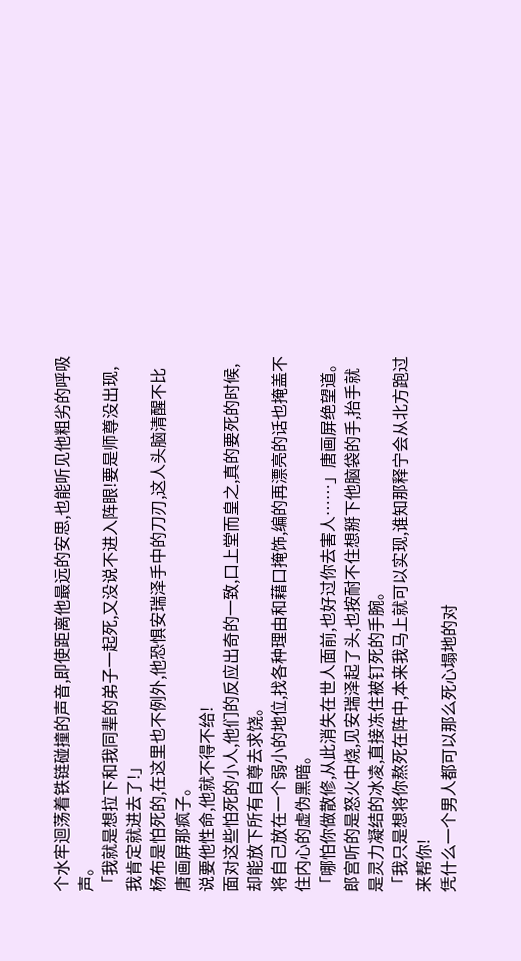个水牢迴荡着铁链碰撞的声音,即使距离他最远的安思,也能听见他粗劣的呼吸声。
「我就是想拉下和我同辈的弟子一起死,又没说不进入阵眼!要是师尊没出现,我肯定就进去了!」
杨布是怕死的,在这里也不例外,他恐惧安瑞泽手中的刀刃,这人头脑清醒不比唐画屏那疯子。
说要他性命,他就不得不给!
面对这些怕死的小人,他们的反应出奇的一致,口上堂而皇之,真的要死的时候,却能放下所有自尊去求饶。
将自己放在一个弱小的地位,找各种理由和藉口掩饰,编的再漂亮的话也掩盖不住内心的虚伪黑暗。
「哪怕你做散修,从此消失在世人面前,也好过你去害人……」唐画屏绝望道。
郎宫听的是怒火中烧,见安瑞泽起了头,也按耐不住想掰下他脑袋的手,抬手就是灵力凝结的冰凌,直接冻住被钉死的手腕。
「我只是想将你熬死在阵中,本来我马上就可以实现,谁知那释宁会从北方跑过来帮你!
凭什么一个男人都可以那么死心塌地的对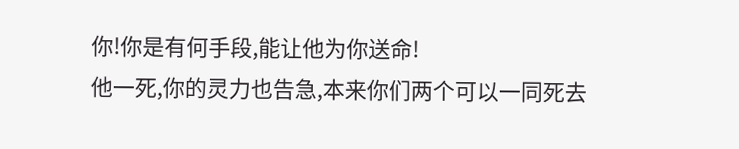你!你是有何手段,能让他为你送命!
他一死,你的灵力也告急,本来你们两个可以一同死去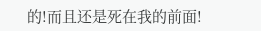的!而且还是死在我的前面!